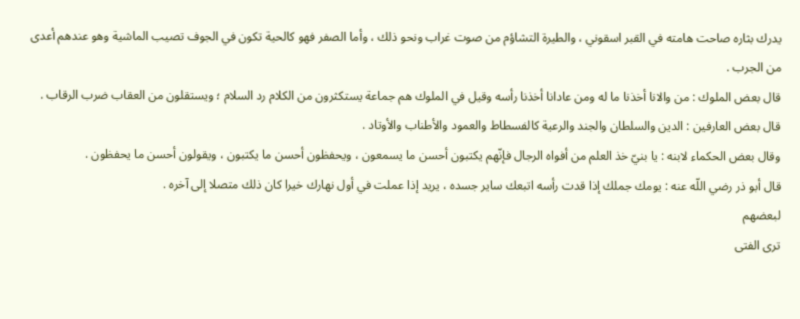يدرك بثاره صاحت هامته في القبر اسقوني ، والطيرة التشاؤم من صوت غراب ونحو ذلك ، وأما الصفر فهو كالحية تكون في الجوف تصيب الماشية وهو عندهم أعدى من الجرب .
قال بعض الملوك : من والانا أخذنا ما له ومن عادانا أخذنا رأسه وقيل في الملوك هم جماعة يستكثرون من الكلام رد السلام ؛ ويستقلون من العقاب ضرب الرقاب .
قال بعض العارفين : الدين والسلطان والجند والرعية كالفسطاط والعمود والأطناب والأوتاد .
وقال بعض الحكماء لابنه : يا بنيّ خذ العلم من أفواه الرجال فإنّهم يكتبون أحسن ما يسمعون ، ويحفظون أحسن ما يكتبون ، ويقولون أحسن ما يحفظون .
قال أبو ذر رضي اللّه عنه : يومك جملك إذا قدت رأسه اتبعك ساير جسده ، يريد إذا عملت في أول نهارك خيرا كان ذلك متصلا إلى آخره .
لبعضهم
ترى الفتى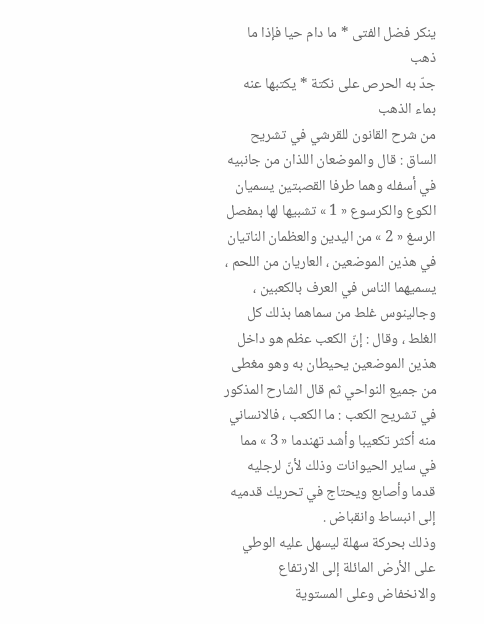ينكر فضل الفتى * ما دام حيا فإذا ما ذهب
جدّ به الحرص على نكتة * يكتبها عنه بماء الذهب
من شرح القانون للقرشي في تشريح الساق : قال والموضعان اللذان من جانبيه في أسفله وهما طرفا القصبتين يسميان الكوع والكرسوع « 1 » تشبيها لها بمفصل الرسغ « 2 » من اليدين والعظمان الناتيان في هذين الموضعين ، العاريان من اللحم ، يسميهما الناس في العرف بالكعبين ، وجالينوس غلط من سماهما بذلك كل الغلط ، وقال : إنّ الكعب عظم هو داخل هذين الموضعين يحيطان به وهو مغطى من جميع النواحي ثم قال الشارح المذكور في تشريح الكعب : ما الكعب ، فالانساني منه أكثر تكعيبا وأشد تهندما « 3 » مما في ساير الحيوانات وذلك لأنّ لرجليه قدما وأصابع ويحتاج في تحريك قدميه إلى انبساط وانقباض .
وذلك بحركة سهلة ليسهل عليه الوطي على الأرض المائلة إلى الارتفاع والانخفاض وعلى المستوية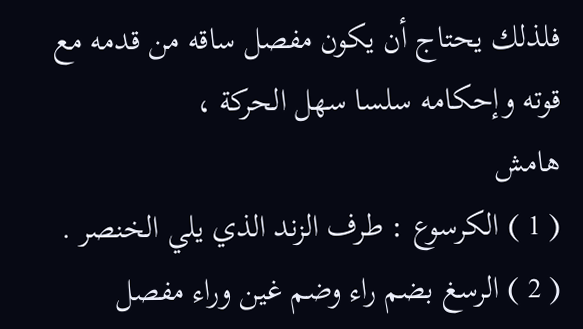فلذلك يحتاج أن يكون مفصل ساقه من قدمه مع قوته وإحكامه سلسا سهل الحركة ،
هامش
( 1 ) الكرسوع : طرف الزند الذي يلي الخنصر .
( 2 ) الرسغ بضم راء وضم غين وراء مفصل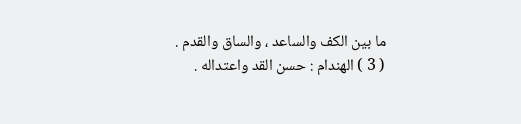ما بين الكف والساعد ، والساق والقدم .
( 3 ) الهندام : حسن القد واعتداله .